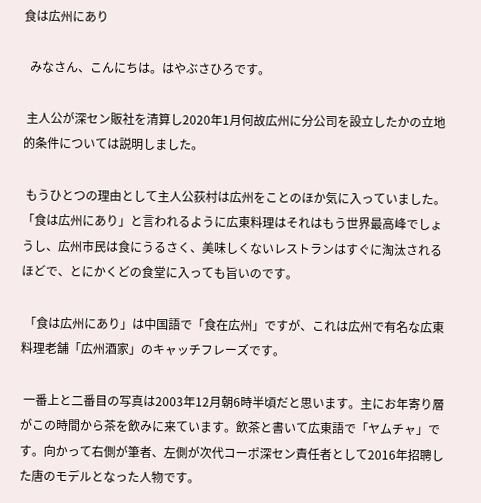食は広州にあり

  みなさん、こんにちは。はやぶさひろです。

 主人公が深セン販社を清算し2020年1月何故広州に分公司を設立したかの立地的条件については説明しました。

 もうひとつの理由として主人公荻村は広州をことのほか気に入っていました。「食は広州にあり」と言われるように広東料理はそれはもう世界最高峰でしょうし、広州市民は食にうるさく、美味しくないレストランはすぐに淘汰されるほどで、とにかくどの食堂に入っても旨いのです。

 「食は広州にあり」は中国語で「食在広州」ですが、これは広州で有名な広東料理老舗「広州酒家」のキャッチフレーズです。

 一番上と二番目の写真は2003年12月朝6時半頃だと思います。主にお年寄り層がこの時間から茶を飲みに来ています。飲茶と書いて広東語で「ヤムチャ」です。向かって右側が筆者、左側が次代コーポ深セン責任者として2016年招聘した唐のモデルとなった人物です。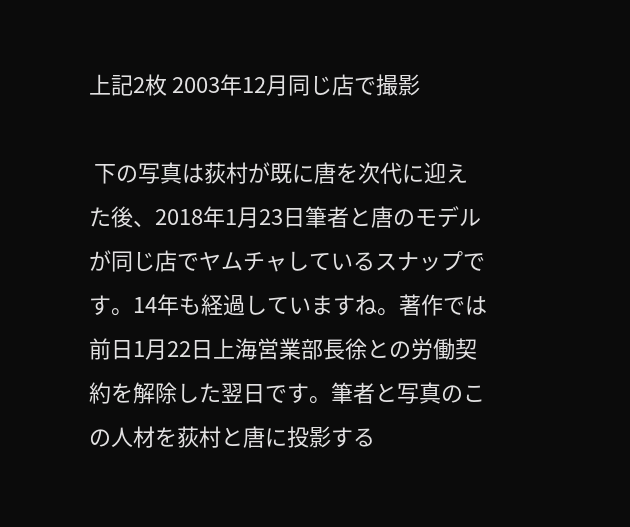上記2枚 2003年12月同じ店で撮影

 下の写真は荻村が既に唐を次代に迎えた後、2018年1月23日筆者と唐のモデルが同じ店でヤムチャしているスナップです。14年も経過していますね。著作では前日1月22日上海営業部長徐との労働契約を解除した翌日です。筆者と写真のこの人材を荻村と唐に投影する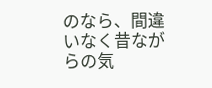のなら、間違いなく昔ながらの気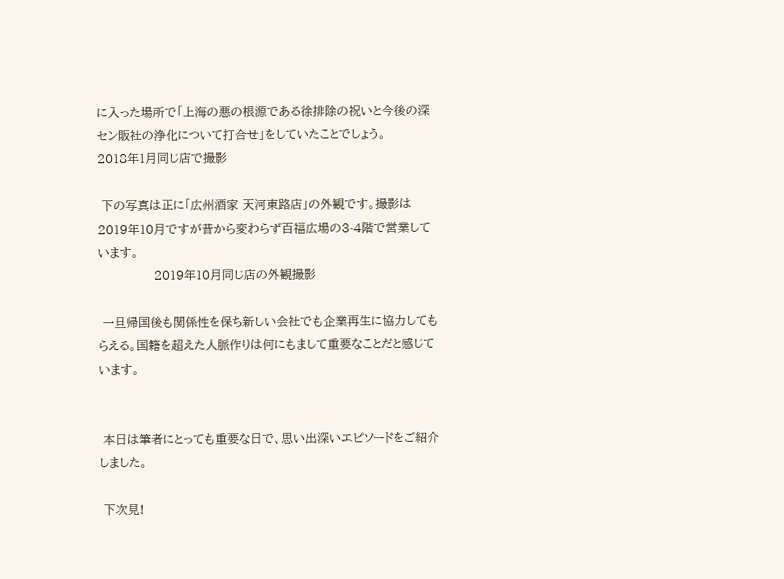に入った場所で「上海の悪の根源である徐排除の祝いと今後の深セン販社の浄化について打合せ」をしていたことでしょう。
2018年1月同じ店で撮影

 下の写真は正に「広州酒家 天河東路店」の外観です。撮影は2019年10月ですが昔から変わらず百福広場の3-4階で営業しています。
              2019年10月同じ店の外観撮影

 一旦帰国後も関係性を保ち新しい会社でも企業再生に協力してもらえる。国籍を超えた人脈作りは何にもまして重要なことだと感じています。


 本日は筆者にとっても重要な日で、思い出深いエピソードをご紹介しました。

 下次見!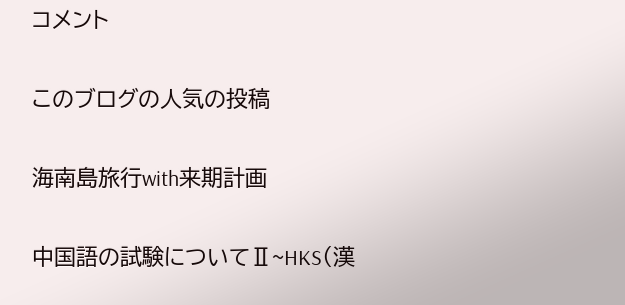コメント

このブログの人気の投稿

海南島旅行with来期計画

中国語の試験についてⅡ~HKS(漢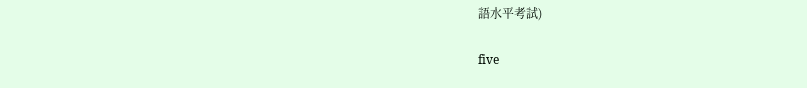語水平考試)

five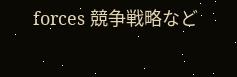forces 競争戦略など